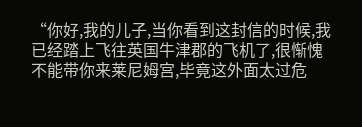“你好,我的儿子,当你看到这封信的时候,我已经踏上飞往英国牛津郡的飞机了,很惭愧不能带你来莱尼姆宫,毕竟这外面太过危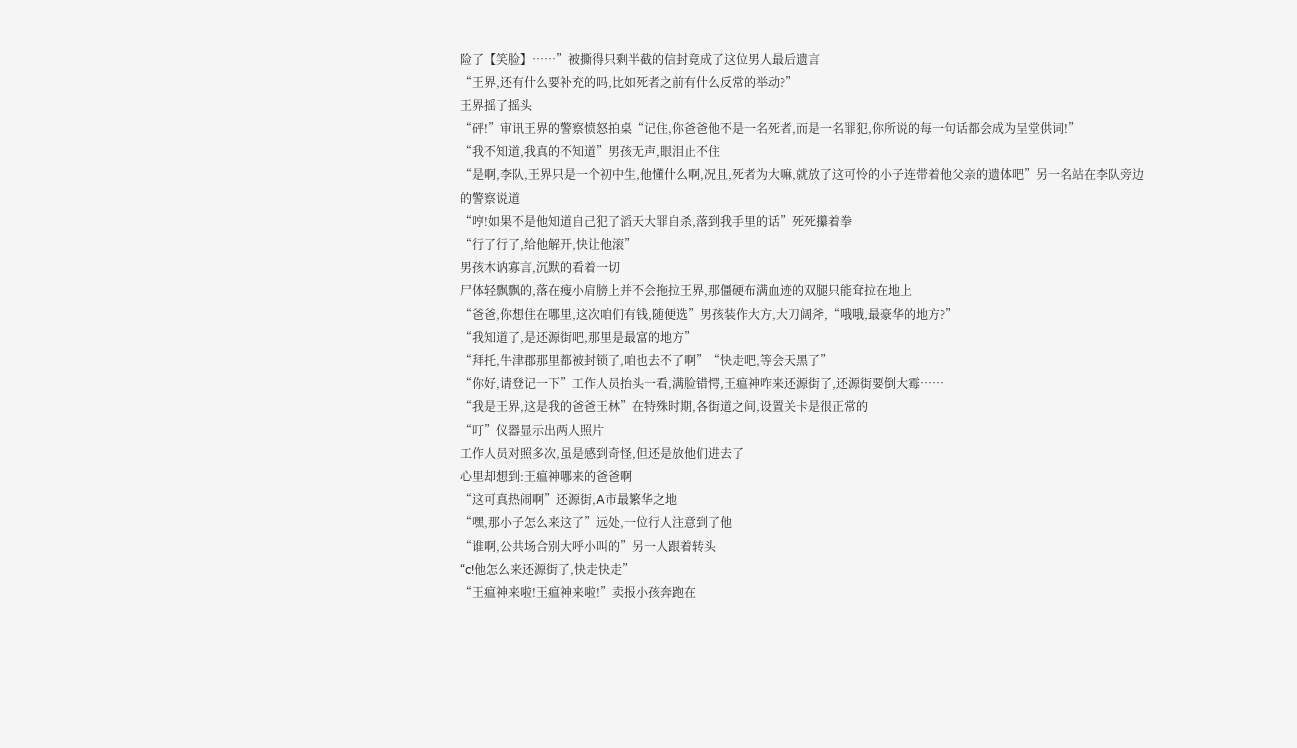险了【笑脸】……”被撕得只剩半截的信封竟成了这位男人最后遗言
“王界,还有什么要补充的吗,比如死者之前有什么反常的举动?”
王界摇了摇头
“砰!”审讯王界的警察愤怒拍桌“记住,你爸爸他不是一名死者,而是一名罪犯,你所说的每一句话都会成为呈堂供词!”
“我不知道,我真的不知道”男孩无声,眼泪止不住
“是啊,李队,王界只是一个初中生,他懂什么啊,况且,死者为大嘛,就放了这可怜的小子连带着他父亲的遗体吧”另一名站在李队旁边的警察说道
“哼!如果不是他知道自己犯了滔天大罪自杀,落到我手里的话”死死攥着拳
“行了行了,给他解开,快让他滚”
男孩木讷寡言,沉默的看着一切
尸体轻飘飘的,落在瘦小肩膀上并不会拖拉王界,那僵硬布满血迹的双腿只能耷拉在地上
“爸爸,你想住在哪里,这次咱们有钱,随便选”男孩装作大方,大刀阔斧,“哦哦,最豪华的地方?”
“我知道了,是还源街吧,那里是最富的地方”
“拜托,牛津郡那里都被封锁了,咱也去不了啊”“快走吧,等会天黑了”
“你好,请登记一下”工作人员抬头一看,满脸错愕,王瘟神咋来还源街了,还源街要倒大霉……
“我是王界,这是我的爸爸王林”在特殊时期,各街道之间,设置关卡是很正常的
“叮”仪器显示出两人照片
工作人员对照多次,虽是感到奇怪,但还是放他们进去了
心里却想到:王瘟神哪来的爸爸啊
“这可真热闹啊”还源街,A市最繁华之地
“嘿,那小子怎么来这了”远处,一位行人注意到了他
“谁啊,公共场合别大呼小叫的”另一人跟着转头
“c!他怎么来还源街了,快走快走”
“王瘟神来啦!王瘟神来啦!”卖报小孩奔跑在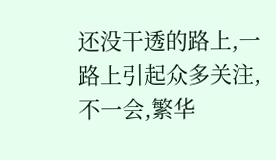还没干透的路上,一路上引起众多关注,不一会,繁华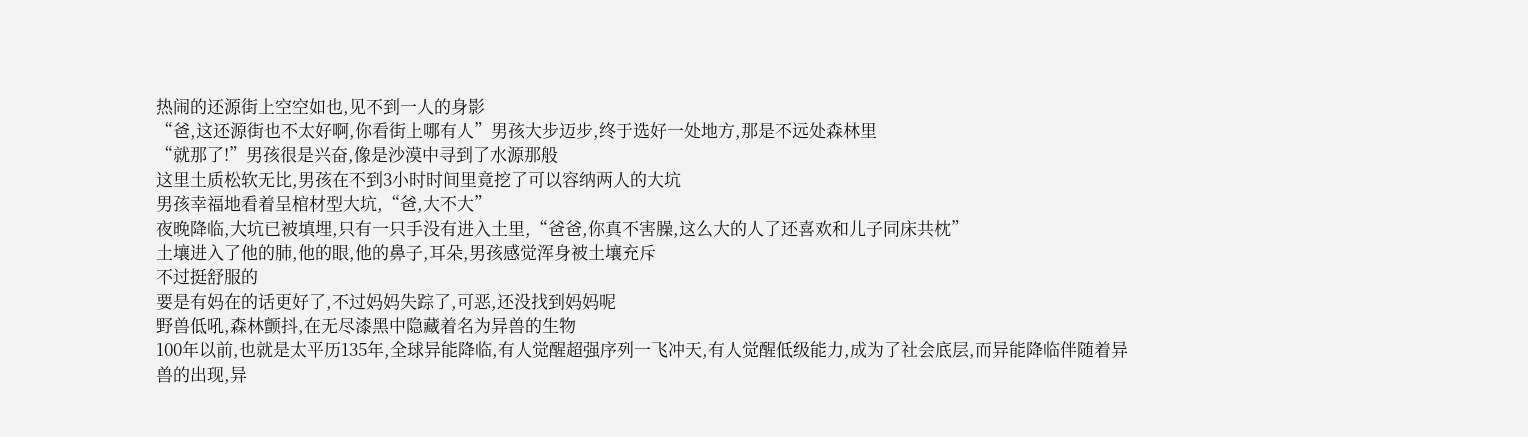热闹的还源街上空空如也,见不到一人的身影
“爸,这还源街也不太好啊,你看街上哪有人”男孩大步迈步,终于选好一处地方,那是不远处森林里
“就那了!”男孩很是兴奋,像是沙漠中寻到了水源那般
这里土质松软无比,男孩在不到3小时时间里竟挖了可以容纳两人的大坑
男孩幸福地看着呈棺材型大坑,“爸,大不大”
夜晚降临,大坑已被填埋,只有一只手没有进入土里,“爸爸,你真不害臊,这么大的人了还喜欢和儿子同床共枕”
土壤进入了他的肺,他的眼,他的鼻子,耳朵,男孩感觉浑身被土壤充斥
不过挺舒服的
要是有妈在的话更好了,不过妈妈失踪了,可恶,还没找到妈妈呢
野兽低吼,森林颤抖,在无尽漆黑中隐藏着名为异兽的生物
100年以前,也就是太平历135年,全球异能降临,有人觉醒超强序列一飞冲天,有人觉醒低级能力,成为了社会底层,而异能降临伴随着异兽的出现,异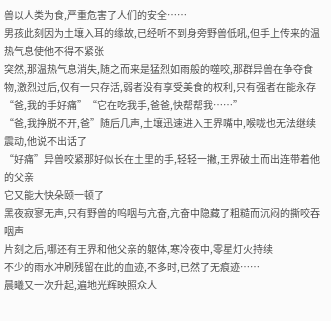兽以人类为食,严重危害了人们的安全……
男孩此刻因为土壤入耳的缘故,已经听不到身旁野兽低吼,但手上传来的温热气息使他不得不紧张
突然,那温热气息消失,随之而来是猛烈如雨般的噬咬,那群异兽在争夺食物,激烈过后,仅有一只存活,弱者没有享受美食的权利,只有强者在能永存
“爸,我的手好痛”“它在吃我手,爸爸,快帮帮我……”
“爸,我挣脱不开,爸”随后几声,土壤迅速进入王界嘴中,喉咙也无法继续震动,他说不出话了
“好痛”异兽咬紧那好似长在土里的手,轻轻一撇,王界破土而出连带着他的父亲
它又能大快朵颐一顿了
黑夜寂寥无声,只有野兽的呜咽与亢奋,亢奋中隐藏了粗糙而沉闷的撕咬吞咽声
片刻之后,哪还有王界和他父亲的躯体,寒冷夜中,零星灯火持续
不少的雨水冲刷残留在此的血迹,不多时,已然了无痕迹……
晨曦又一次升起,遍地光辉映照众人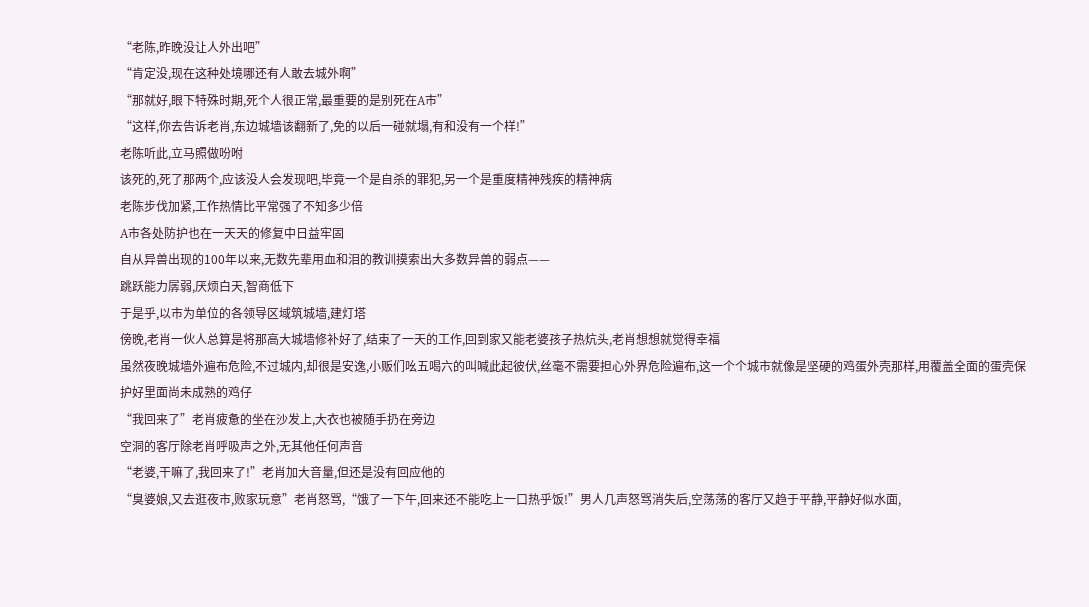“老陈,昨晚没让人外出吧”
“肯定没,现在这种处境哪还有人敢去城外啊”
“那就好,眼下特殊时期,死个人很正常,最重要的是别死在A市”
“这样,你去告诉老肖,东边城墙该翻新了,免的以后一碰就塌,有和没有一个样!”
老陈听此,立马照做吩咐
该死的,死了那两个,应该没人会发现吧,毕竟一个是自杀的罪犯,另一个是重度精神残疾的精神病
老陈步伐加紧,工作热情比平常强了不知多少倍
A市各处防护也在一天天的修复中日益牢固
自从异兽出现的100年以来,无数先辈用血和泪的教训摸索出大多数异兽的弱点——
跳跃能力孱弱,厌烦白天,智商低下
于是乎,以市为单位的各领导区域筑城墙,建灯塔
傍晚,老肖一伙人总算是将那高大城墙修补好了,结束了一天的工作,回到家又能老婆孩子热炕头,老肖想想就觉得幸福
虽然夜晚城墙外遍布危险,不过城内,却很是安逸,小贩们吆五喝六的叫喊此起彼伏,丝毫不需要担心外界危险遍布,这一个个城市就像是坚硬的鸡蛋外壳那样,用覆盖全面的蛋壳保护好里面尚未成熟的鸡仔
“我回来了”老肖疲惫的坐在沙发上,大衣也被随手扔在旁边
空洞的客厅除老肖呼吸声之外,无其他任何声音
“老婆,干嘛了,我回来了!”老肖加大音量,但还是没有回应他的
“臭婆娘,又去逛夜市,败家玩意”老肖怒骂,“饿了一下午,回来还不能吃上一口热乎饭!”男人几声怒骂消失后,空荡荡的客厅又趋于平静,平静好似水面,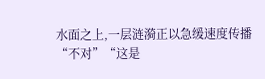水面之上,一层涟漪正以急缓速度传播
“不对”“这是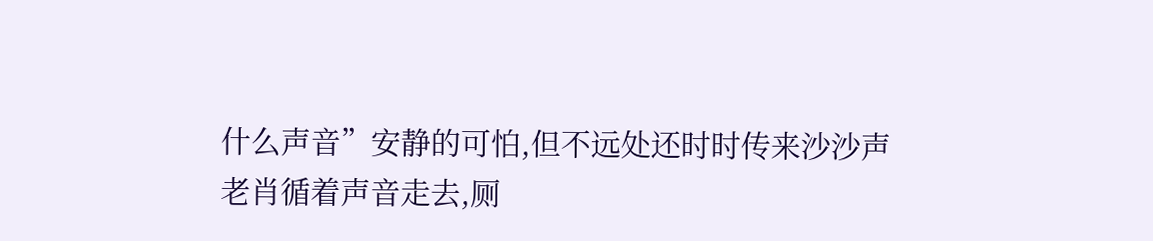什么声音”安静的可怕,但不远处还时时传来沙沙声
老肖循着声音走去,厕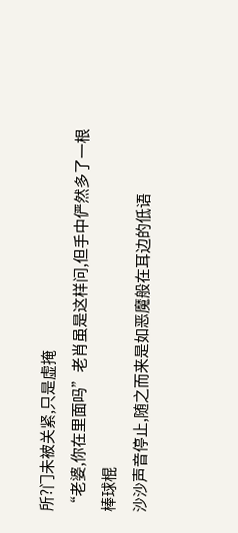所?门未被关紧,只是虚掩
“老婆,你在里面吗”老肖虽是这样问,但手中俨然多了一根棒球棍
沙沙声音停止,随之而来是如恶魔般在耳边的低语